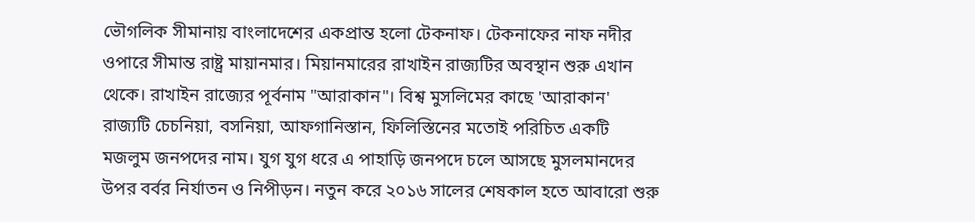ভৌগলিক সীমানায় বাংলাদেশের একপ্রান্ত হলো টেকনাফ। টেকনাফের নাফ নদীর ওপারে সীমান্ত রাষ্ট্র মায়ানমার। মিয়ানমারের রাখাইন রাজ্যটির অবস্থান শুরু এখান থেকে। রাখাইন রাজ্যের পূর্বনাম "আরাকান"। বিশ্ব মুসলিমের কাছে 'আরাকান' রাজ্যটি চেচনিয়া, বসনিয়া, আফগানিস্তান, ফিলিস্তিনের মতোই পরিচিত একটি মজলুম জনপদের নাম। যুগ যুগ ধরে এ পাহাড়ি জনপদে চলে আসছে মুসলমানদের উপর বর্বর নির্যাতন ও নিপীড়ন। নতুন করে ২০১৬ সালের শেষকাল হতে আবারো শুরু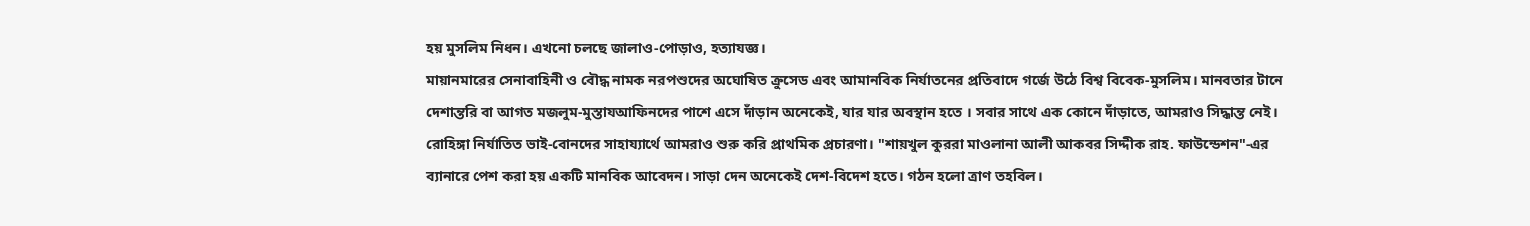হয় মুসলিম নিধন। এখনো চলছে জালাও-পোড়াও, হত্যাযজ্ঞ।
মায়ানমারের সেনাবাহিনী ও বৌদ্ধ নামক নরপশুদের অঘোষিত ক্রুসেড এবং আমানবিক নির্যাতনের প্রতিবাদে গর্জে উঠে বিশ্ব বিবেক-মুসলিম। মানবতার টানে দেশান্তরি বা আগত মজলুম-মুস্তাযআফিনদের পাশে এসে দাঁড়ান অনেকেই, যার যার অবস্থান হতে । সবার সাথে এক কোনে দাঁড়াতে, আমরাও সিদ্ধান্ত নেই। রোহিঙ্গা নির্যাতিত ভাই-বোনদের সাহায্যার্থে আমরাও শুরু করি প্রাথমিক প্রচারণা। "শায়খুল কুররা মাওলানা আলী আকবর সিদ্দীক রাহ. ফাউন্ডেশন"-এর ব্যানারে পেশ করা হয় একটি মানবিক আবেদন। সাড়া দেন অনেকেই দেশ-বিদেশ হতে। গঠন হলো ত্রাণ তহবিল।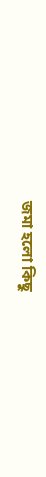জমা হলো কিছু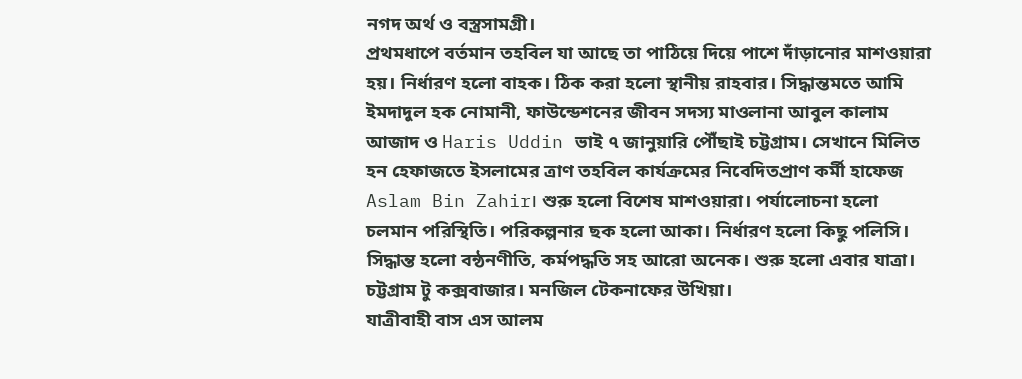নগদ অর্থ ও বস্ত্রসামগ্রী।
প্রথমধাপে বর্তমান তহবিল যা আছে তা পাঠিয়ে দিয়ে পাশে দাঁড়ানোর মাশওয়ারা হয়। নির্ধারণ হলো বাহক। ঠিক করা হলো স্থানীয় রাহবার। সিদ্ধান্তমতে আমি ইমদাদুল হক নোমানী, ফাউন্ডেশনের জীবন সদস্য মাওলানা আবুল কালাম আজাদ ও Haris Uddin ভাই ৭ জানুয়ারি পৌঁছাই চট্টগ্রাম। সেখানে মিলিত হন হেফাজতে ইসলামের ত্রাণ তহবিল কার্যক্রমের নিবেদিতপ্রাণ কর্মী হাফেজ Aslam Bin Zahir। শুরু হলো বিশেষ মাশওয়ারা। পর্যালোচনা হলো চলমান পরিস্থিতি। পরিকল্পনার ছক হলো আকা। নির্ধারণ হলো কিছু পলিসি। সিদ্ধান্ত হলো বন্ঠনণীতি, কর্মপদ্ধতি সহ আরো অনেক। শুরু হলো এবার যাত্রা। চট্টগ্রাম টু কক্সবাজার। মনজিল টেকনাফের উখিয়া।
যাত্রীবাহী বাস এস আলম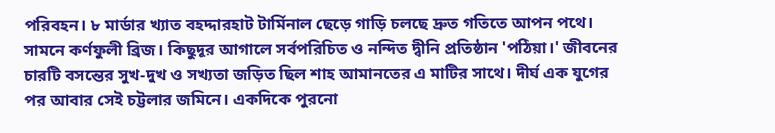পরিবহন। ৮ মার্ডার খ্যাত বহদ্দারহাট টার্মিনাল ছেড়ে গাড়ি চলছে দ্রুত গতিতে আপন পথে। সামনে কর্ণফুলী ব্রিজ। কিছুদূর আগালে সর্বপরিচিত ও নন্দিত দ্বীনি প্রতিষ্ঠান 'পঠিয়া।' জীবনের চারটি বসন্তের সুখ-দুখ ও সখ্যতা জড়িত ছিল শাহ আমানতের এ মাটির সাথে। দীর্ঘ এক যুগের পর আবার সেই চট্টলার জমিনে। একদিকে পুরনো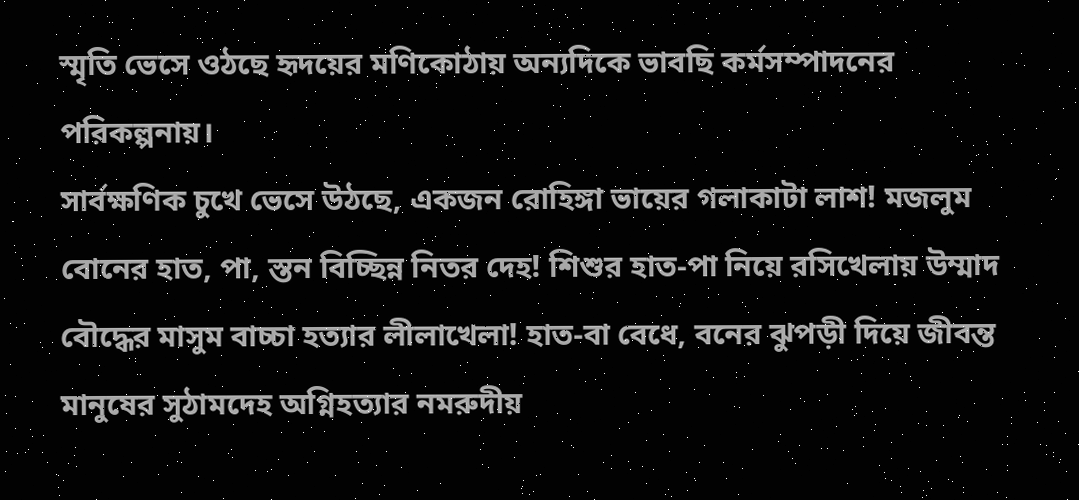স্মৃতি ভেসে ওঠছে হৃদয়ের মণিকোঠায় অন্যদিকে ভাবছি কর্মসম্পাদনের পরিকল্পনায়।
সার্বক্ষণিক চুখে ভেসে উঠছে, একজন রোহিঙ্গা ভায়ের গলাকাটা লাশ! মজলুম বোনের হাত, পা, স্তন বিচ্ছিন্ন নিতর দেহ! শিশুর হাত-পা নিয়ে রসিখেলায় উম্মাদ বৌদ্ধের মাসুম বাচ্চা হত্যার লীলাখেলা! হাত-বা বেধে, বনের ঝুপড়ী দিয়ে জীবন্ত মানুষের সুঠামদেহ অগ্নিহত্যার নমরুদীয়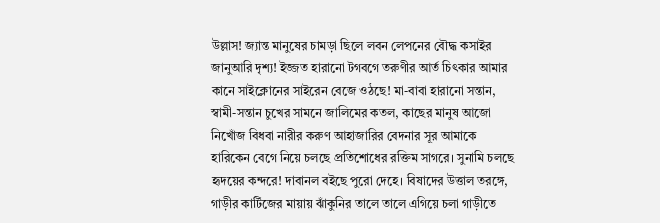উল্লাস! জ্যান্ত মানুষের চামড়া ছিলে লবন লেপনের বৌদ্ধ কসাইর জানুআরি দৃশ্য! ইজ্জত হারানো টগবগে তরুণীর আর্ত চিৎকার আমার কানে সাইক্লোনের সাইরেন বেজে ওঠছে! মা-বাবা হারানো সন্তান, স্বামী-সন্তান চুখের সামনে জালিমের কতল, কাছের মানুষ আজো নিখোঁজ বিধবা নারীর করুণ আহাজারির বেদনার সূর আমাকে হারিকেন বেগে নিয়ে চলছে প্রতিশোধের রক্তিম সাগরে। সুনামি চলছে হৃদয়ের কন্দরে! দাবানল বইছে পুরো দেহে। বিষাদের উত্তাল তরঙ্গে, গাড়ীর কার্টিজের মায়ায় ঝাঁকুনির তালে তালে এগিয়ে চলা গাড়ীতে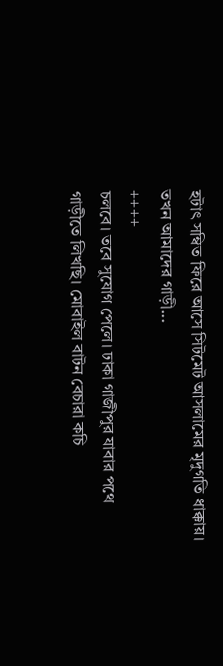হটাৎ সম্বিত ফিরে আসে সিটমেট আসলামের মৃদুগতি ধাক্কায়। তখন আমাদের গাড়ী...
++++
চলবে। তবে সুযোগ পেলে। ঢাকা গাজীপুর যাবার পথে গাড়ীতে লিখছি। মোবাইল বাটন বেচারা কচি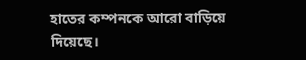হাতের কম্পনকে আরো বাড়িয়ে দিয়েছে।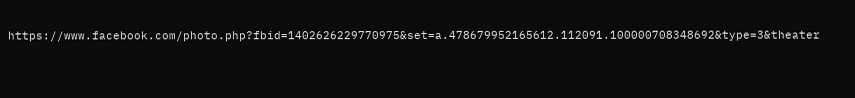https://www.facebook.com/photo.php?fbid=1402626229770975&set=a.478679952165612.112091.100000708348692&type=3&theater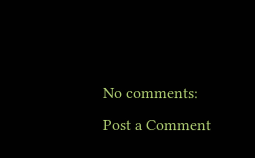No comments:
Post a Comment